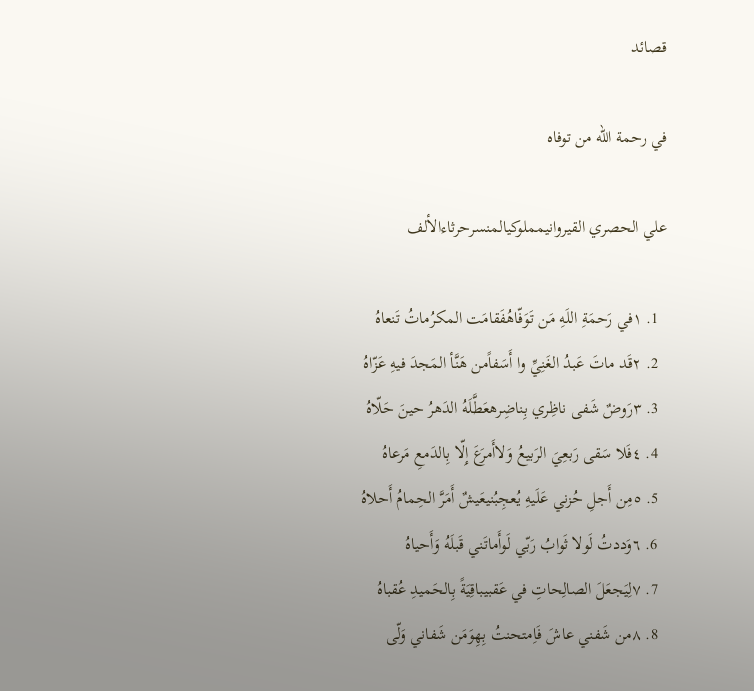قصائد

في رحمة الله من توفاه

علي الحصري القيروانيمملوكيالمنسرحرثاءالألف

  1. ١في رَحمَةِ اللَهِ مَن تَوَفّاهُفَقامَت المكرُماتُ تَنعاهُ
  2. ٢قَد ماتَ عَبدُ الغَنِيِّ وا أَسَفاًمن هَنَّأ المَجدَ فيهِ عَزّاهُ
  3. ٣رَوضٌ شَفى ناظِري بِناضِرهعَطَّلَهُ الدَهرُ حينَ حَلّاهُ
  4. ٤فَلا سَقى رَبعِيَ الرَبيعُ وَلاأَمرَعَ إِلّا بِالدَمعِ مَرعاهُ
  5. ٥مِن أَجلِ حُزني عَلَيهِ يُعجِبُنيعَيشٌ أَمَرَّ الحِمامُ أَحلاهُ
  6. ٦وَددتُ لَولا ثَوابُ رَبّي لَوأَماتَني قَبلَهُ وَأَحياهُ
  7. ٧لِيَجعَلَ الصالِحاتِ في عَقبيباقِيَةً بِالحَميدِ عُقباهُ
  8. ٨من شَفني عاشَ فَاِمتحنتُ بِهِوَمَن شَفاني وَلّى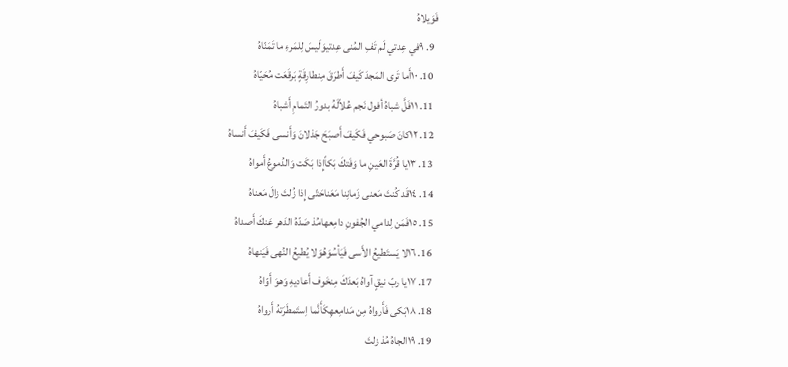فَوَيلاهُ
  9. ٩في عِدتي لَم تَفِ المُنى عِدتيوَلَيسَ لِلمَرءِ ما تَمَنّاهُ
  10. ١٠أَما تَرى المَجدَ كَيفَ أَطرَقَ مِنطارِقَةٍ بَرقَعَت مُحَيّاهُ
  11. ١١فَلَّ شباهُ أفول نَجم عُلاًلَهُ بدورُ التَمامِ أَشباهُ
  12. ١٢كانَ صَبوحي فَكَيفَ أَصبَحَ جَذلانَ وَأَنسى فَكَيفَ أَنساهُ
  13. ١٣يا قُرَّةَ العَينِ ما وَفَتكَ بَكاًإِذا بَكَت وَالدُموعُ أَمواهُ
  14. ١٤قَد كُنتَ مَعنى زَمانِنا مَعَناحَتّى إِذا زُلتَ زالَ مَعناهُ
  15. ١٥فَمَن لِدامي الجُفونِ دامِعهامُذ صَدّهُ الدَهر عَنكَ أَصداهُ
  16. ١٦لا يَستَطيعُ الأَسى فَيَأسُوَهُوَلا يُطيعُ النُهى فَيَنهاهُ
  17. ١٧يا ربّ نيقٍ آواهُ بَعدَكَ مِنخَوف أَعاديهِ وَهوَ أَوّاهُ
  18. ١٨بَكى فَأَرواهُ مِن مَدامِعهِكَأَنَّما اِستَمطَرَتهُ أَرواهُ
  19. ١٩الجاهُ مُذ زلتَ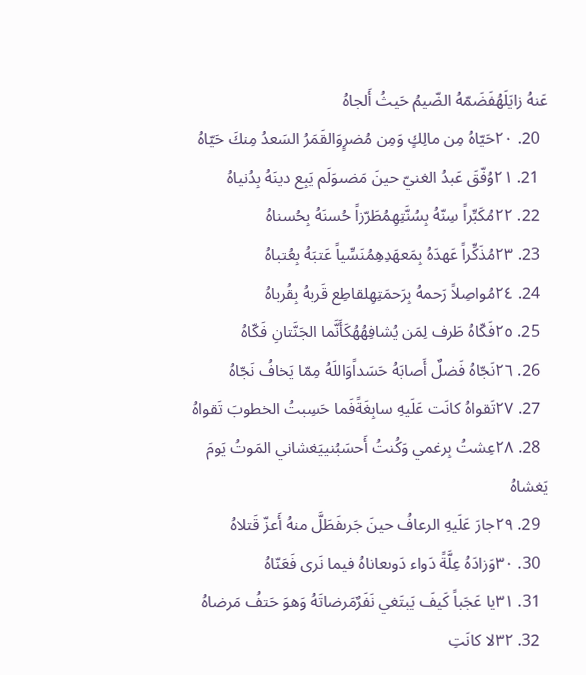عَنهُ زايَلَهُفَضَمّهُ الضّيمُ حَيثُ أَلجاهُ
  20. ٢٠حَيّاهُ مِن مالِكٍ وَمِن مُضرٍوَالقَمَرُ السَعدُ مِنكَ حَيّاهُ
  21. ٢١وُفّقَ عَبدُ الغنيّ حينَ مَضىوَلَم يَبِع دينَهُ بِدُنياهُ
  22. ٢٢مُكَبِّراً سِنّهُ بِسُنَّتِهِمُطَرّزاً حُسنَهُ بِحُسناهُ
  23. ٢٣مُذَكِّراً عَهدَهُ بِمَعهَدِهِمُنَسِّياً عَتبَهُ بِعُتباهُ
  24. ٢٤مُواصِلاً رَحمهُ بِرَحمَتِهِلقاطِع قَربهُ بِقُرباهُ
  25. ٢٥فَكّاهُ طَرف لِمَن يُشافِهُهُكَأَنَّما الجَنَّتانِ فَكّاهُ
  26. ٢٦نَجّاهُ فَضلٌ أَصابَهُ حَسَداًوَاللَهُ مِمّا يَخافُ نَجّاهُ
  27. ٢٧تَقواهُ كانَت عَلَيهِ سابِغَةًفَما حَسِبتُ الخطوبَ تَقواهُ
  28. ٢٨عِشتُ بِرغمي وَكُنتُ أَحسَبُنييَغشاني المَوتُ يَومَ يَغشاهُ
  29. ٢٩جارَ عَلَيهِ الرعافُ حينَ جَرىفَطَلَّ منهُ أَعزّ قَتلاهُ
  30. ٣٠وَزادَهُ عِلَّةً دَواء دَوىعاناهُ فيما نَرى فَعَنّاهُ
  31. ٣١يا عَجَباً كَيفَ يَبتَغي نَفَرٌمَرضاتَهُ وَهوَ حَتفُ مَرضاهُ
  32. ٣٢لا كانَتِ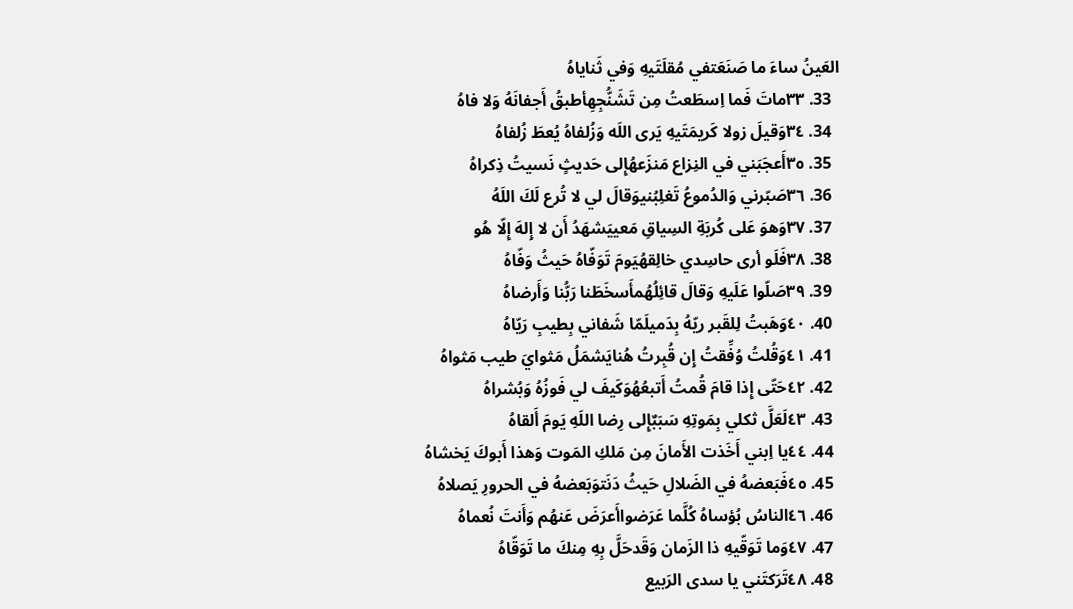العَينُ ساءَ ما صَنَعَتفي مُقلَتَيهِ وَفي ثَناياهُ
  33. ٣٣ماتَ فَما اِسطَعتُ مِن تَشَنُّجِهِأطبقُ أَجفانَهُ وَلا فاهُ
  34. ٣٤وَقيلَ زولا كَريمَتَيهِ يَرى اللَه وَزُلفاهُ يُعطَ زُلفاهُ
  35. ٣٥أَعجَبَني في النِزاع مَنزَعهُإِلى حَديثٍ نَسيتُ ذِكراهُ
  36. ٣٦صَبّرني وَالدُموعُ تَغلِبُنيوَقالَ لي لا تُرع لَكَ اللَهُ
  37. ٣٧وَهوَ عَلى كُربَةِ السِياقِ مَعييَشهَدُ أَن لا إِلهَ إِلّا هُو
  38. ٣٨فَلَو أرى حاسِدي خالِقهُيَومَ تَوَفّاهُ حَيثُ وَفّاهُ
  39. ٣٩صَلّوا عَلَيهِ وَقالَ قائِلُهُمأَسخَطَنا رَبُّنا وَأَرضاهُ
  40. ٤٠وَهَبتُ لِلقَبر ريّهُ بِدَميلَمّا شَفاني بِطيبِ رَيّاهُ
  41. ٤١وَقُلتُ وُفِّقتُ إِن قُبِرتُ هُنايَشمَلُ مَثوايَ طيب مَثواهُ
  42. ٤٢حَتّى إِذا قامَ قُمتُ أَتبعُهُوَكَيفَ لي فَوزُهُ وَبُشراهُ
  43. ٤٣لَعَلَّ ثكلي بِمَوتِهِ سَبَبٌإِلى رِضا اللَهِ يَومَ أَلقاهُ
  44. ٤٤يا اِبني أَخَذت الأَمانَ مِن مَلكِ المَوت وَهذا أَبوكَ يَخشاهُ
  45. ٤٥فَبَعضهُ في الضَلالِ حَيثُ دَنَتوَبَعضهُ في الحرورِ يَصلاهُ
  46. ٤٦الناسُ بُؤساهُ كُلَّما عَرَضواأَعرَضَ عَنهُم وَأَنتَ نُعماهُ
  47. ٤٧وَما تَوَقّيهِ ذا الزَمان وَقَدحَلَّ بِهِ مِنكَ ما تَوَقّاهُ
  48. ٤٨تَرَكتَني يا سدى الرَبيع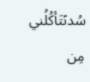سُدىًتَأكُلُني مِن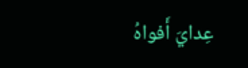عِدايَ أَفواهُ